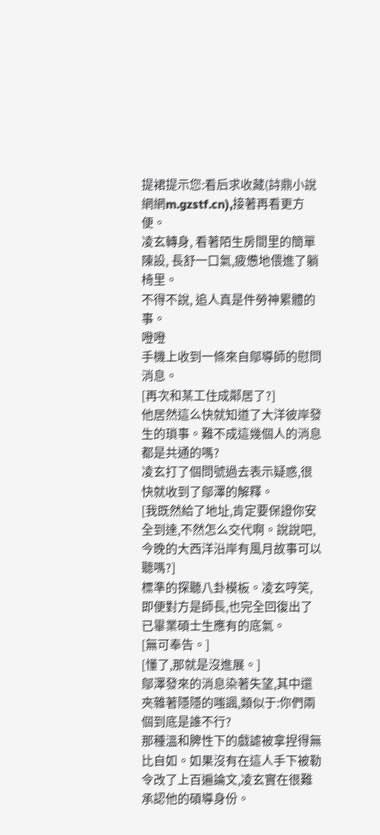提裙提示您:看后求收藏(詩鼎小說網網m.gzstf.cn),接著再看更方便。
凌玄轉身, 看著陌生房間里的簡單陳設, 長舒一口氣,疲憊地偎進了躺椅里。
不得不說, 追人真是件勞神累體的事。
噔噔
手機上收到一條來自鄔導師的慰問消息。
[再次和某工住成鄰居了?]
他居然這么快就知道了大洋彼岸發生的瑣事。難不成這幾個人的消息都是共通的嗎?
凌玄打了個問號過去表示疑惑,很快就收到了鄔澤的解釋。
[我既然給了地址,肯定要保證你安全到達,不然怎么交代啊。說說吧,今晚的大西洋沿岸有風月故事可以聽嗎?]
標準的探聽八卦模板。凌玄哼笑, 即便對方是師長,也完全回復出了已畢業碩士生應有的底氣。
[無可奉告。]
[懂了,那就是沒進展。]
鄔澤發來的消息染著失望,其中還夾雜著隱隱的嗤諷,類似于:你們兩個到底是誰不行?
那種溫和脾性下的戲謔被拿捏得無比自如。如果沒有在這人手下被勒令改了上百遍論文,凌玄實在很難承認他的碩導身份。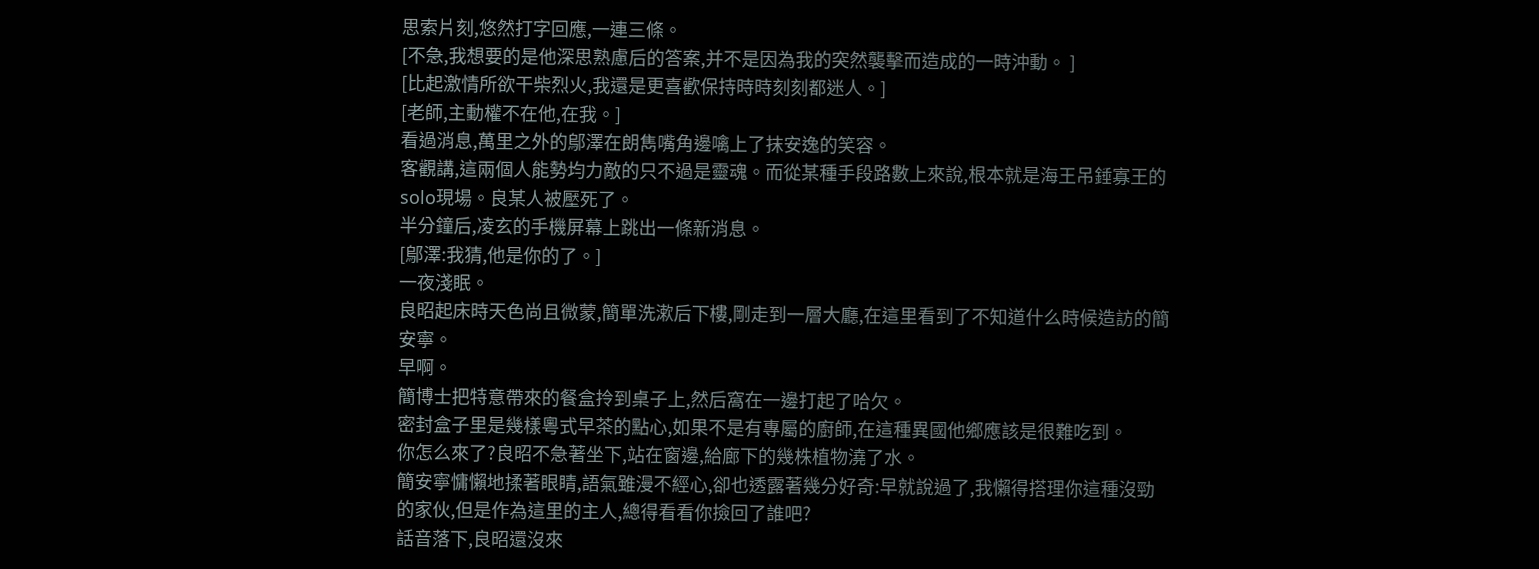思索片刻,悠然打字回應,一連三條。
[不急,我想要的是他深思熟慮后的答案,并不是因為我的突然襲擊而造成的一時沖動。 ]
[比起激情所欲干柴烈火,我還是更喜歡保持時時刻刻都迷人。]
[老師,主動權不在他,在我。]
看過消息,萬里之外的鄔澤在朗雋嘴角邊噙上了抹安逸的笑容。
客觀講,這兩個人能勢均力敵的只不過是靈魂。而從某種手段路數上來說,根本就是海王吊錘寡王的solo現場。良某人被壓死了。
半分鐘后,凌玄的手機屏幕上跳出一條新消息。
[鄔澤:我猜,他是你的了。]
一夜淺眠。
良昭起床時天色尚且微蒙,簡單洗漱后下樓,剛走到一層大廳,在這里看到了不知道什么時候造訪的簡安寧。
早啊。
簡博士把特意帶來的餐盒拎到桌子上,然后窩在一邊打起了哈欠。
密封盒子里是幾樣粵式早茶的點心,如果不是有專屬的廚師,在這種異國他鄉應該是很難吃到。
你怎么來了?良昭不急著坐下,站在窗邊,給廊下的幾株植物澆了水。
簡安寧慵懶地揉著眼睛,語氣雖漫不經心,卻也透露著幾分好奇:早就說過了,我懶得搭理你這種沒勁的家伙,但是作為這里的主人,總得看看你撿回了誰吧?
話音落下,良昭還沒來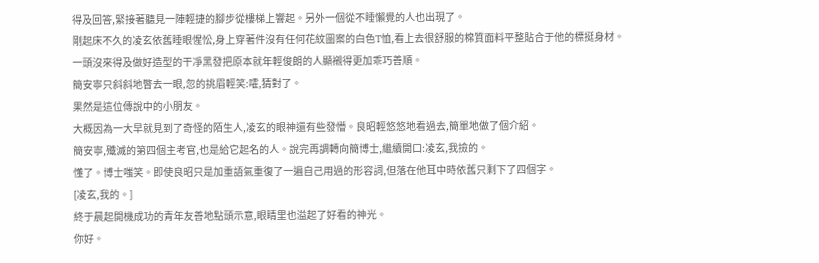得及回答,緊接著聽見一陣輕捷的腳步從樓梯上響起。另外一個從不睡懶覺的人也出現了。
剛起床不久的凌玄依舊睡眼惺忪,身上穿著件沒有任何花紋圖案的白色T恤,看上去很舒服的棉質面料平整貼合于他的標挺身材。
一頭沒來得及做好造型的干凈黑發把原本就年輕俊朗的人顯襯得更加乖巧善順。
簡安寧只斜斜地瞥去一眼,忽的挑眉輕笑:嚯,猜對了。
果然是這位傳說中的小朋友。
大概因為一大早就見到了奇怪的陌生人,凌玄的眼神還有些發懵。良昭輕悠悠地看過去,簡單地做了個介紹。
簡安寧,殲滅的第四個主考官,也是給它起名的人。說完再調轉向簡博士,繼續開口:凌玄,我撿的。
懂了。博士嗤笑。即使良昭只是加重語氣重復了一遍自己用過的形容詞,但落在他耳中時依舊只剩下了四個字。
[凌玄,我的。]
終于晨起開機成功的青年友善地點頭示意,眼睛里也溢起了好看的神光。
你好。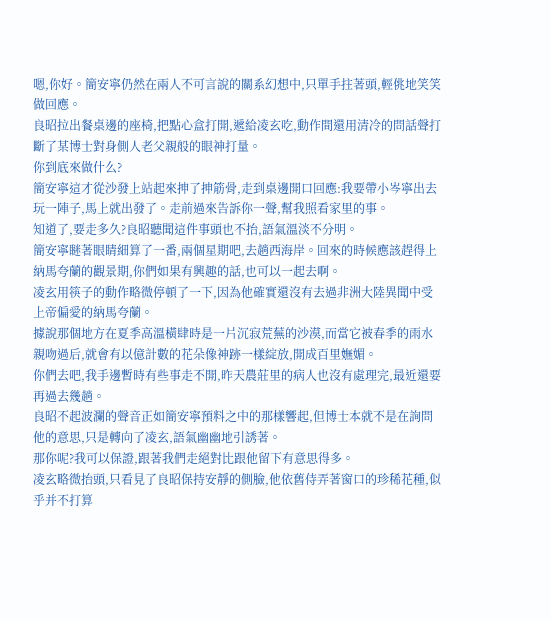嗯,你好。簡安寧仍然在兩人不可言說的關系幻想中,只單手拄著頭,輕佻地笑笑做回應。
良昭拉出餐桌邊的座椅,把點心盒打開,遞給凌玄吃,動作間還用清冷的問話聲打斷了某博士對身側人老父親般的眼神打量。
你到底來做什么?
簡安寧這才從沙發上站起來抻了抻筋骨,走到桌邊開口回應:我要帶小岑寧出去玩一陣子,馬上就出發了。走前過來告訴你一聲,幫我照看家里的事。
知道了,要走多久?良昭聽聞這件事頭也不抬,語氣溫淡不分明。
簡安寧瞇著眼睛細算了一番,兩個星期吧,去趟西海岸。回來的時候應該趕得上納馬夸蘭的觀景期,你們如果有興趣的話,也可以一起去啊。
凌玄用筷子的動作略微停頓了一下,因為他確實還沒有去過非洲大陸異聞中受上帝偏愛的納馬夸蘭。
據說那個地方在夏季高溫橫肆時是一片沉寂荒蕪的沙漠,而當它被春季的雨水親吻過后,就會有以億計數的花朵像神跡一樣綻放,開成百里嫵媚。
你們去吧,我手邊暫時有些事走不開,昨天農莊里的病人也沒有處理完,最近還要再過去幾趟。
良昭不起波瀾的聲音正如簡安寧預料之中的那樣響起,但博士本就不是在詢問他的意思,只是轉向了凌玄,語氣幽幽地引誘著。
那你呢?我可以保證,跟著我們走絕對比跟他留下有意思得多。
凌玄略微抬頭,只看見了良昭保持安靜的側臉,他依舊侍弄著窗口的珍稀花種,似乎并不打算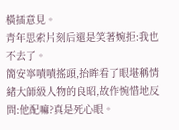橫插意見。
青年思索片刻后還是笑著婉拒:我也不去了。
簡安寧嘖嘖搖頭,抬眸看了眼堪稱情緒大師級人物的良昭,故作惋惜地反問:他配嘛?真是死心眼。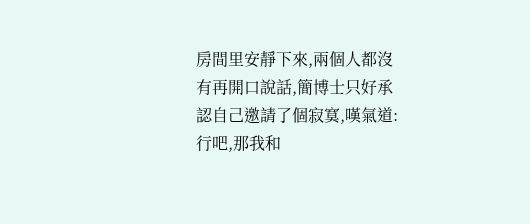房間里安靜下來,兩個人都沒有再開口說話,簡博士只好承認自己邀請了個寂寞,嘆氣道:行吧,那我和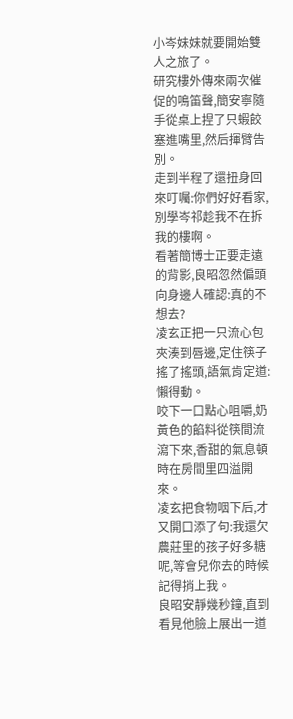小岑妹妹就要開始雙人之旅了。
研究樓外傳來兩次催促的鳴笛聲,簡安寧隨手從桌上捏了只蝦餃塞進嘴里,然后揮臂告別。
走到半程了還扭身回來叮囑:你們好好看家,別學岑祁趁我不在拆我的樓啊。
看著簡博士正要走遠的背影,良昭忽然偏頭向身邊人確認:真的不想去?
凌玄正把一只流心包夾湊到唇邊,定住筷子搖了搖頭,語氣肯定道:懶得動。
咬下一口點心咀嚼,奶黃色的餡料從筷間流瀉下來,香甜的氣息頓時在房間里四溢開來。
凌玄把食物咽下后,才又開口添了句:我還欠農莊里的孩子好多糖呢,等會兒你去的時候記得捎上我。
良昭安靜幾秒鐘,直到看見他臉上展出一道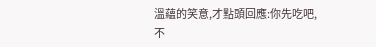溫蘊的笑意,才點頭回應:你先吃吧,不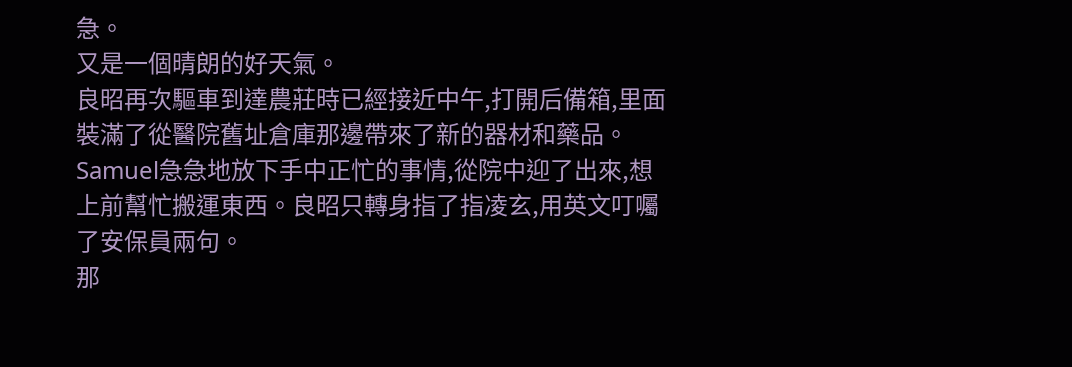急。
又是一個晴朗的好天氣。
良昭再次驅車到達農莊時已經接近中午,打開后備箱,里面裝滿了從醫院舊址倉庫那邊帶來了新的器材和藥品。
Samuel急急地放下手中正忙的事情,從院中迎了出來,想上前幫忙搬運東西。良昭只轉身指了指凌玄,用英文叮囑了安保員兩句。
那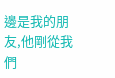邊是我的朋友,他剛從我們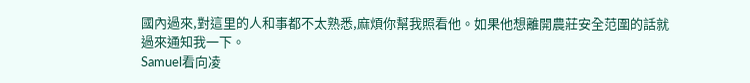國內過來,對這里的人和事都不太熟悉,麻煩你幫我照看他。如果他想離開農莊安全范圍的話就過來通知我一下。
Samuel看向凌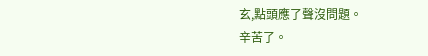玄,點頭應了聲沒問題。
辛苦了。